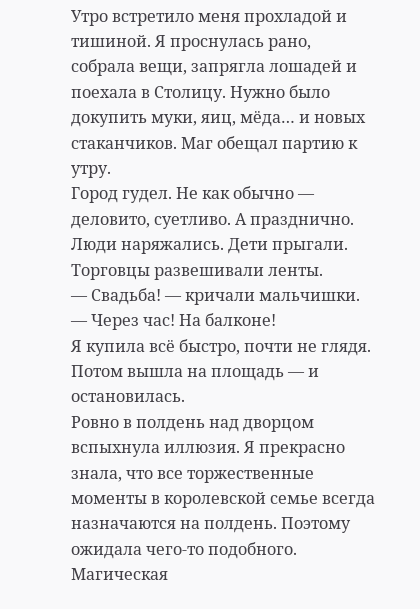Утро встретило меня прохладой и тишиной. Я проснулась рано, собрала вещи, запрягла лошадей и поехала в Столицу. Нужно было докупить муки, яиц, мёда… и новых стаканчиков. Маг обещал партию к утру.
Город гудел. Не как обычно — деловито, суетливо. А празднично.
Люди наряжались. Дети прыгали. Торговцы развешивали ленты.
— Свадьба! — кричали мальчишки. — Через час! На балконе!
Я купила всё быстро, почти не глядя. Потом вышла на площадь — и остановилась.
Ровно в полдень над дворцом вспыхнула иллюзия. Я прекрасно знала, что все торжественные моменты в королевской семье всегда назначаются на полдень. Поэтому ожидала чего-то подобного.
Магическая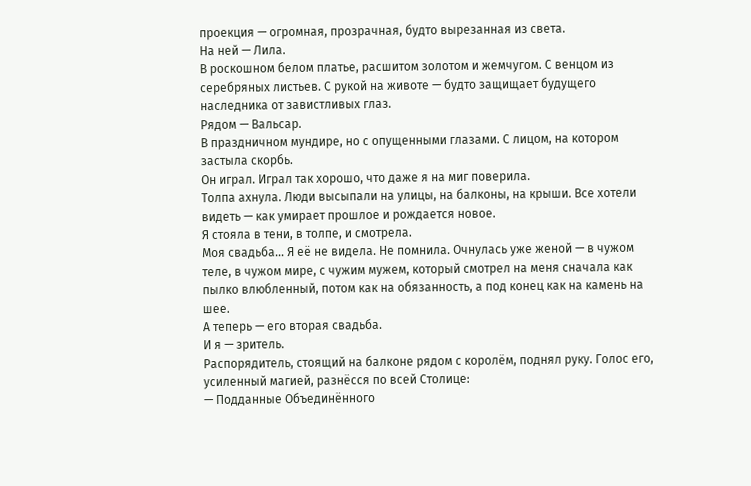проекция — огромная, прозрачная, будто вырезанная из света.
На ней — Лила.
В роскошном белом платье, расшитом золотом и жемчугом. С венцом из серебряных листьев. С рукой на животе — будто защищает будущего наследника от завистливых глаз.
Рядом — Вальсар.
В праздничном мундире, но с опущенными глазами. С лицом, на котором застыла скорбь.
Он играл. Играл так хорошо, что даже я на миг поверила.
Толпа ахнула. Люди высыпали на улицы, на балконы, на крыши. Все хотели видеть — как умирает прошлое и рождается новое.
Я стояла в тени, в толпе, и смотрела.
Моя свадьба… Я её не видела. Не помнила. Очнулась уже женой — в чужом теле, в чужом мире, с чужим мужем, который смотрел на меня сначала как пылко влюбленный, потом как на обязанность, а под конец как на камень на шее.
А теперь — его вторая свадьба.
И я — зритель.
Распорядитель, стоящий на балконе рядом с королём, поднял руку. Голос его, усиленный магией, разнёсся по всей Столице:
— Подданные Объединённого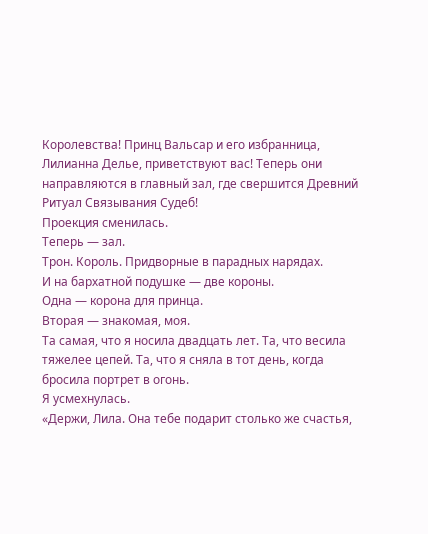Королевства! Принц Вальсар и его избранница, Лилианна Делье, приветствуют вас! Теперь они направляются в главный зал, где свершится Древний Ритуал Связывания Судеб!
Проекция сменилась.
Теперь — зал.
Трон. Король. Придворные в парадных нарядах.
И на бархатной подушке — две короны.
Одна — корона для принца.
Вторая — знакомая, моя.
Та самая, что я носила двадцать лет. Та, что весила тяжелее цепей. Та, что я сняла в тот день, когда бросила портрет в огонь.
Я усмехнулась.
«Держи, Лила. Она тебе подарит столько же счастья,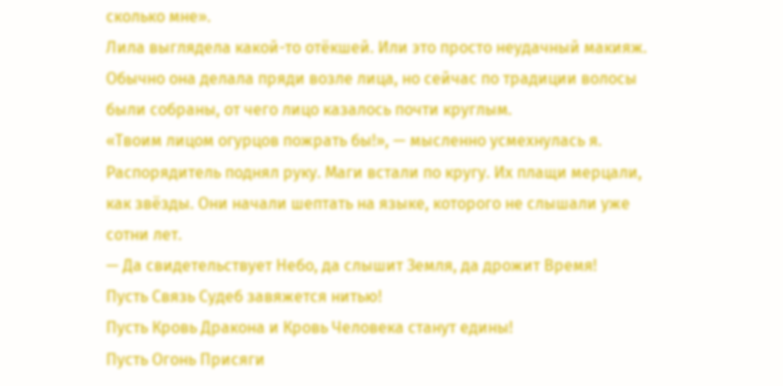сколько мне».
Лила выглядела какой-то отёкшей. Или это просто неудачный макияж. Обычно она делала пряди возле лица, но сейчас по традиции волосы были собраны, от чего лицо казалось почти круглым.
«Твоим лицом огурцов пожрать бы!», — мысленно усмехнулась я.
Распорядитель поднял руку. Маги встали по кругу. Их плащи мерцали, как звёзды. Они начали шептать на языке, которого не слышали уже сотни лет.
— Да свидетельствует Небо, да слышит Земля, да дрожит Время!
Пусть Связь Судеб завяжется нитью!
Пусть Кровь Дракона и Кровь Человека станут едины!
Пусть Огонь Присяги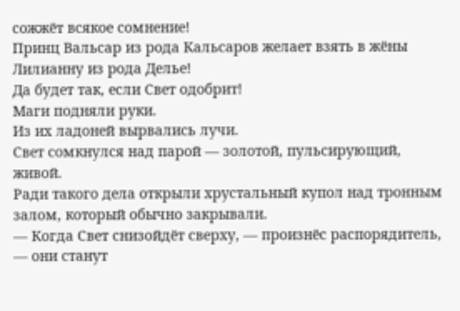сожжёт всякое сомнение!
Принц Вальсар из рода Кальсаров желает взять в жёны Лилианну из рода Делье!
Да будет так, если Свет одобрит!
Маги подняли руки.
Из их ладоней вырвались лучи.
Свет сомкнулся над парой — золотой, пульсирующий, живой.
Ради такого дела открыли хрустальный купол над тронным залом, который обычно закрывали.
— Когда Свет снизойдёт сверху, — произнёс распорядитель, — они станут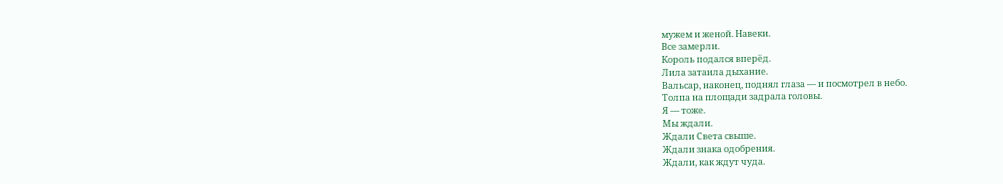мужем и женой. Навеки.
Все замерли.
Король подался вперёд.
Лила затаила дыхание.
Вальсар, наконец, поднял глаза — и посмотрел в небо.
Толпа на площади задрала головы.
Я — тоже.
Мы ждали.
Ждали Света свыше.
Ждали знака одобрения.
Ждали, как ждут чуда.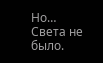Но…
Света не было.